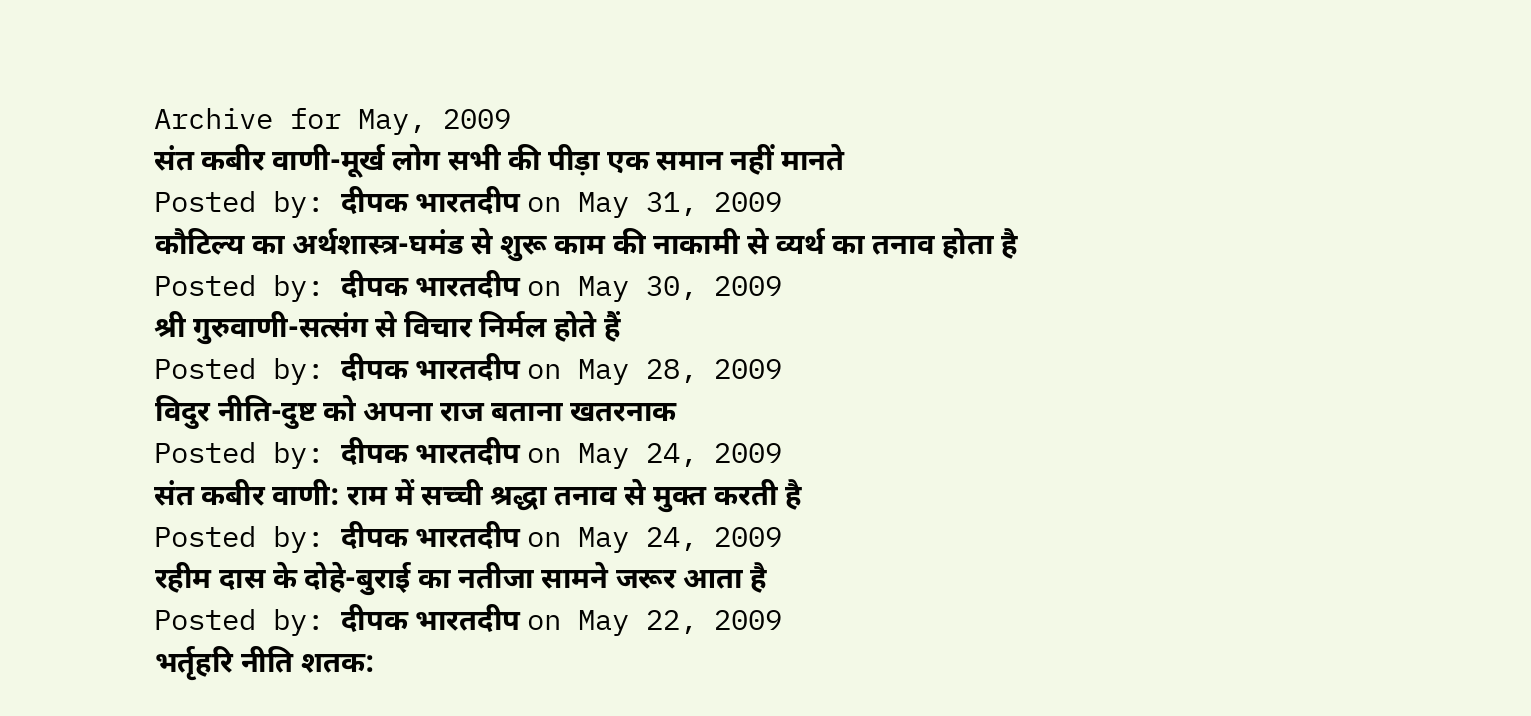Archive for May, 2009
संत कबीर वाणी-मूर्ख लोग सभी की पीड़ा एक समान नहीं मानते
Posted by: दीपक भारतदीप on May 31, 2009
कौटिल्य का अर्थशास्त्र-घमंड से शुरू काम की नाकामी से व्यर्थ का तनाव होता है
Posted by: दीपक भारतदीप on May 30, 2009
श्री गुरुवाणी-सत्संग से विचार निर्मल होते हैं
Posted by: दीपक भारतदीप on May 28, 2009
विदुर नीति-दुष्ट को अपना राज बताना खतरनाक
Posted by: दीपक भारतदीप on May 24, 2009
संत कबीर वाणी: राम में सच्ची श्रद्धा तनाव से मुक्त करती है
Posted by: दीपक भारतदीप on May 24, 2009
रहीम दास के दोहे-बुराई का नतीजा सामने जरूर आता है
Posted by: दीपक भारतदीप on May 22, 2009
भर्तृहरि नीति शतक: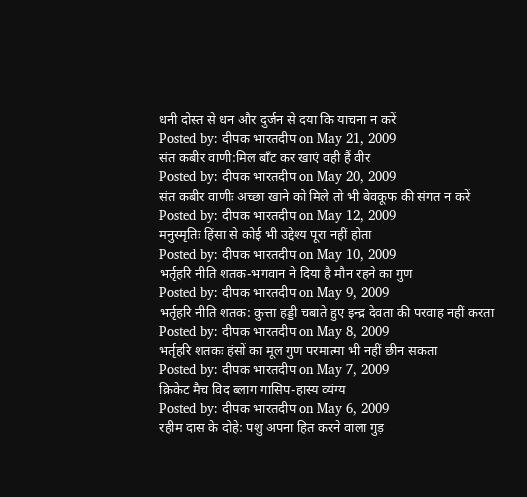धनी दोस्त से धन और दुर्जन से दया कि याचना न करें
Posted by: दीपक भारतदीप on May 21, 2009
संत कबीर वाणी:मिल बाँट कर खाएं वही हैं वीर
Posted by: दीपक भारतदीप on May 20, 2009
संत कबीर वाणीः अच्छा खाने को मिले तो भी बेवकूफ की संगत न करें
Posted by: दीपक भारतदीप on May 12, 2009
मनुस्मृतिः हिंसा से कोई भी उद्देश्य पूरा नहीं होता
Posted by: दीपक भारतदीप on May 10, 2009
भर्तृहरि नीति शतक-भगवान ने दिया है मौन रहने का गुण
Posted by: दीपक भारतदीप on May 9, 2009
भर्तृहरि नीति शतक: कुत्ता हड्डी चबाते हुए इन्द्र देवता की परवाह नहीं करता
Posted by: दीपक भारतदीप on May 8, 2009
भर्तृहरि शतकः हंसों का मूल गुण परमात्मा भी नहीं छीन सकता
Posted by: दीपक भारतदीप on May 7, 2009
क्रिकेट मैच विद ब्लाग गासिप-हास्य व्यंग्य
Posted by: दीपक भारतदीप on May 6, 2009
रहीम दास के दोहे: पशु अपना हित करने वाला गुड़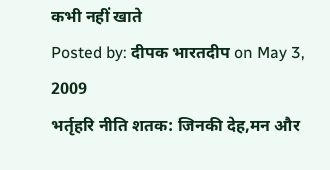कभी नहीं खाते
Posted by: दीपक भारतदीप on May 3, 2009
भर्तृहरि नीति शतक: जिनकी देह,मन और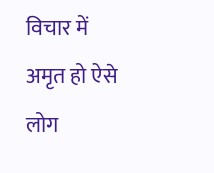विचार में अमृत हो ऐसे लोग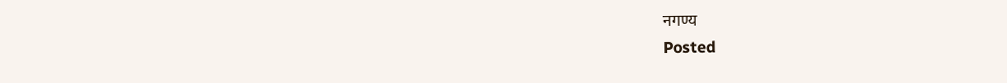नगण्य
Posted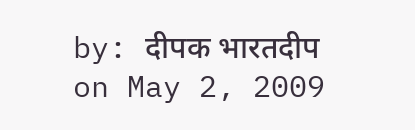by: दीपक भारतदीप on May 2, 2009